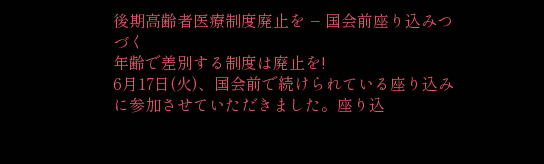後期高齢者医療制度廃止を − 国会前座り込みつづく
年齢で差別する制度は廃止を!
6月17日(火)、国会前で続けられている座り込みに参加させていただきました。座り込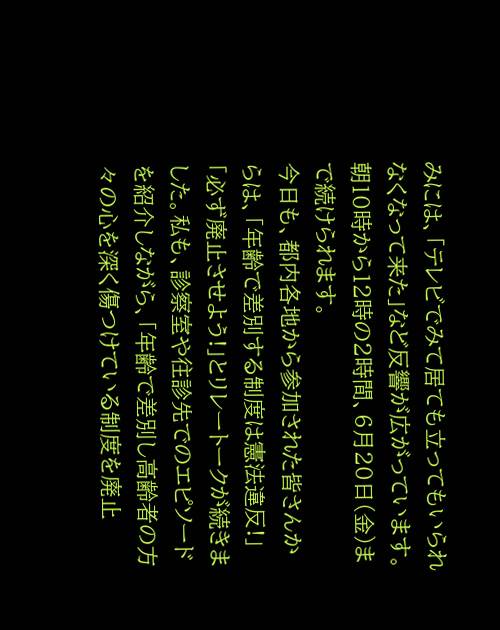みには、「テレビでみて居ても立ってもいられなくなって来た」など反響が広がっています。朝10時から12時の2時間、6月20日(金)まで続けられます。
今日も、都内各地から参加された皆さんからは、「年齢で差別する制度は憲法違反!」「必ず廃止させよう!」とリレートークが続きました。私も、診察室や往診先でのエピソードを紹介しながら、「年齢で差別し高齢者の方々の心を深く傷つけている制度を廃止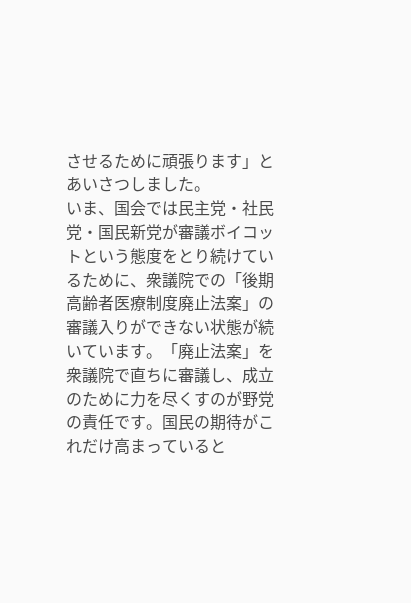させるために頑張ります」とあいさつしました。
いま、国会では民主党・社民党・国民新党が審議ボイコットという態度をとり続けているために、衆議院での「後期高齢者医療制度廃止法案」の審議入りができない状態が続いています。「廃止法案」を衆議院で直ちに審議し、成立のために力を尽くすのが野党の責任です。国民の期待がこれだけ高まっていると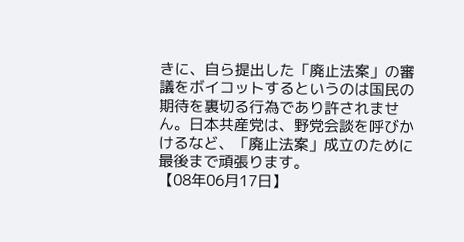きに、自ら提出した「廃止法案」の審議をボイコットするというのは国民の期待を裏切る行為であり許されません。日本共産党は、野党会談を呼びかけるなど、「廃止法案」成立のために最後まで頑張ります。
【08年06月17日】